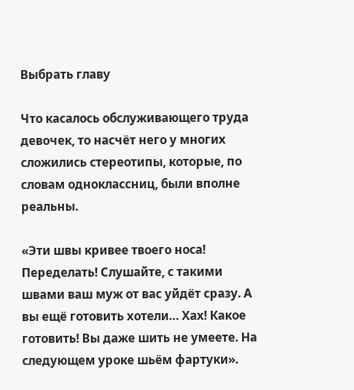Выбрать главу

Что касалось обслуживающего труда девочек, то насчёт него у многих сложились стереотипы, которые, по словам одноклассниц, были вполне реальны.

«Эти швы кривее твоего носа! Переделать! Слушайте, с такими швами ваш муж от вас уйдёт сразу. А вы ещё готовить хотели… Хах! Какое готовить! Вы даже шить не умеете. На следующем уроке шьём фартуки».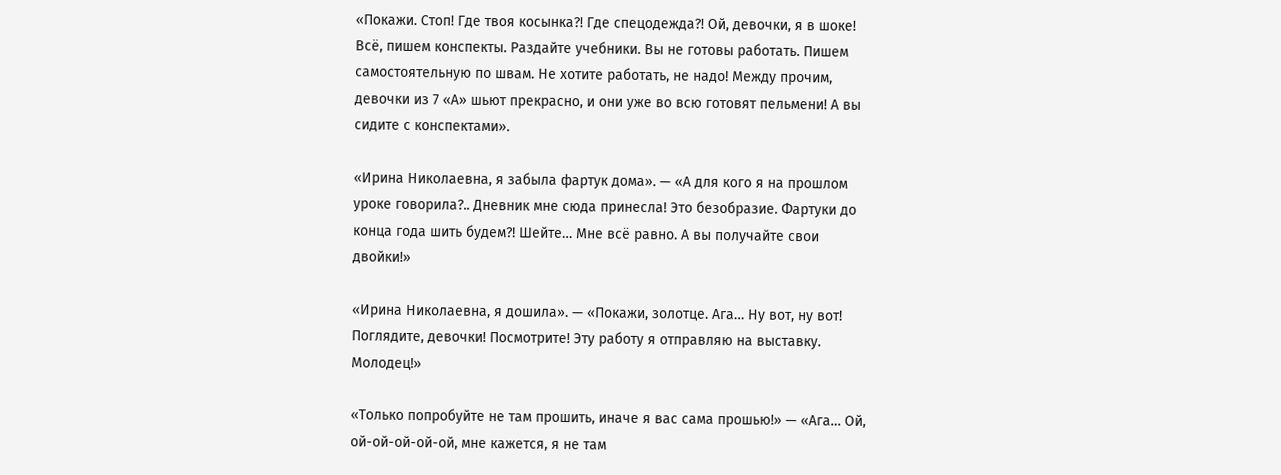«Покажи. Стоп! Где твоя косынка?! Где спецодежда?! Ой, девочки, я в шоке! Всё, пишем конспекты. Раздайте учебники. Вы не готовы работать. Пишем самостоятельную по швам. Не хотите работать, не надо! Между прочим, девочки из 7 «А» шьют прекрасно, и они уже во всю готовят пельмени! А вы сидите с конспектами».

«Ирина Николаевна, я забыла фартук дома». — «А для кого я на прошлом уроке говорила?.. Дневник мне сюда принесла! Это безобразие. Фартуки до конца года шить будем?! Шейте… Мне всё равно. А вы получайте свои двойки!»

«Ирина Николаевна, я дошила». — «Покажи, золотце. Ага… Ну вот, ну вот! Поглядите, девочки! Посмотрите! Эту работу я отправляю на выставку. Молодец!»

«Только попробуйте не там прошить, иначе я вас сама прошью!» — «Ага… Ой, ой-ой-ой-ой-ой, мне кажется, я не там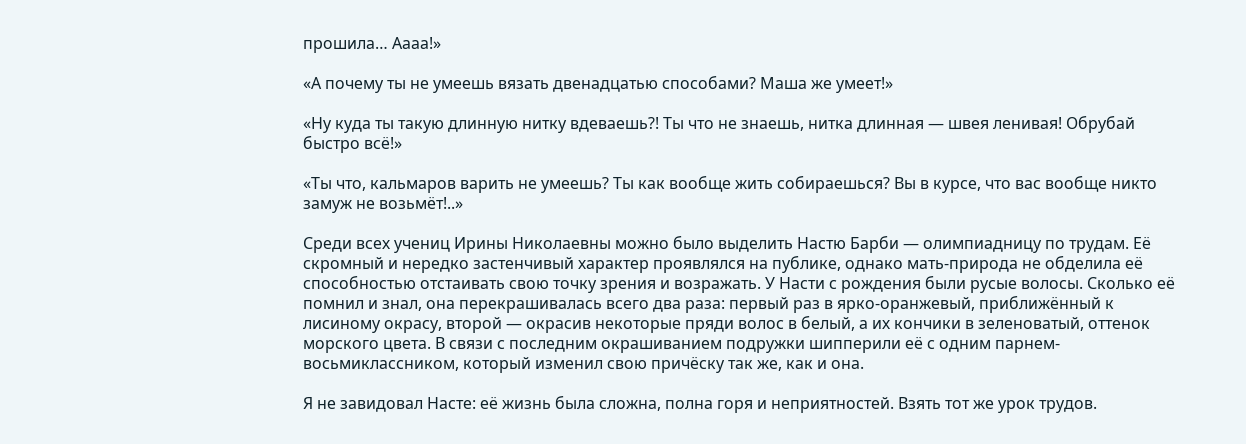прошила… Аааа!»

«А почему ты не умеешь вязать двенадцатью способами? Маша же умеет!»

«Ну куда ты такую длинную нитку вдеваешь?! Ты что не знаешь, нитка длинная — швея ленивая! Обрубай быстро всё!»

«Ты что, кальмаров варить не умеешь? Ты как вообще жить собираешься? Вы в курсе, что вас вообще никто замуж не возьмёт!..»

Среди всех учениц Ирины Николаевны можно было выделить Настю Барби — олимпиадницу по трудам. Её скромный и нередко застенчивый характер проявлялся на публике, однако мать-природа не обделила её способностью отстаивать свою точку зрения и возражать. У Насти с рождения были русые волосы. Сколько её помнил и знал, она перекрашивалась всего два раза: первый раз в ярко-оранжевый, приближённый к лисиному окрасу, второй — окрасив некоторые пряди волос в белый, а их кончики в зеленоватый, оттенок морского цвета. В связи с последним окрашиванием подружки шипперили её с одним парнем-восьмиклассником, который изменил свою причёску так же, как и она.

Я не завидовал Насте: её жизнь была сложна, полна горя и неприятностей. Взять тот же урок трудов.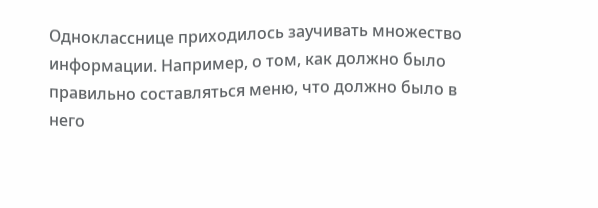Однокласснице приходилось заучивать множество информации. Например, о том, как должно было правильно составляться меню, что должно было в него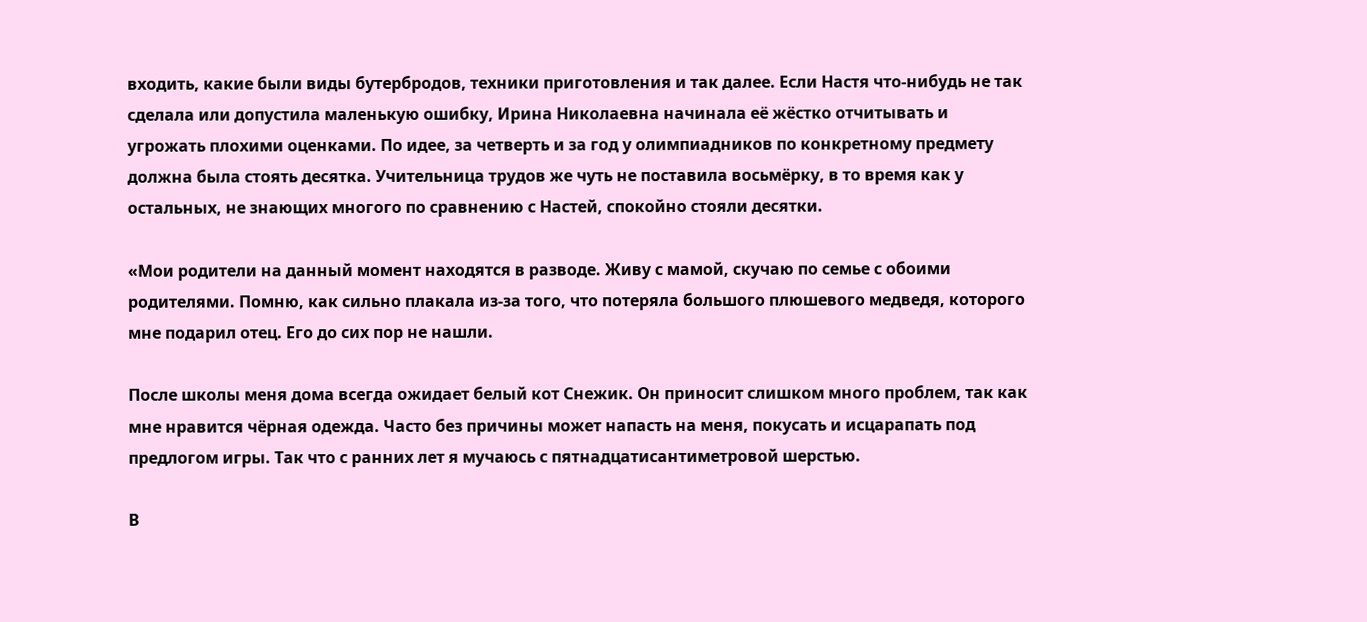входить, какие были виды бутербродов, техники приготовления и так далее. Если Настя что-нибудь не так сделала или допустила маленькую ошибку, Ирина Николаевна начинала её жёстко отчитывать и угрожать плохими оценками. По идее, за четверть и за год у олимпиадников по конкретному предмету должна была стоять десятка. Учительница трудов же чуть не поставила восьмёрку, в то время как у остальных, не знающих многого по сравнению с Настей, спокойно стояли десятки.

«Мои родители на данный момент находятся в разводе. Живу с мамой, скучаю по семье с обоими родителями. Помню, как сильно плакала из-за того, что потеряла большого плюшевого медведя, которого мне подарил отец. Его до сих пор не нашли.

После школы меня дома всегда ожидает белый кот Снежик. Он приносит слишком много проблем, так как мне нравится чёрная одежда. Часто без причины может напасть на меня, покусать и исцарапать под предлогом игры. Так что с ранних лет я мучаюсь с пятнадцатисантиметровой шерстью.

В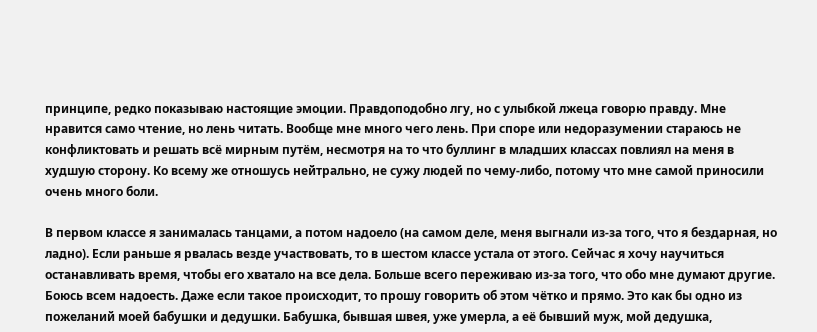принципе, редко показываю настоящие эмоции. Правдоподобно лгу, но с улыбкой лжеца говорю правду. Мне нравится само чтение, но лень читать. Вообще мне много чего лень. При споре или недоразумении стараюсь не конфликтовать и решать всё мирным путём, несмотря на то что буллинг в младших классах повлиял на меня в худшую сторону. Ко всему же отношусь нейтрально, не сужу людей по чему-либо, потому что мне самой приносили очень много боли.

В первом классе я занималась танцами, а потом надоело (на самом деле, меня выгнали из-за того, что я бездарная, но ладно). Если раньше я рвалась везде участвовать, то в шестом классе устала от этого. Сейчас я хочу научиться останавливать время, чтобы его хватало на все дела. Больше всего переживаю из-за того, что обо мне думают другие. Боюсь всем надоесть. Даже если такое происходит, то прошу говорить об этом чётко и прямо. Это как бы одно из пожеланий моей бабушки и дедушки. Бабушка, бывшая швея, уже умерла, а её бывший муж, мой дедушка,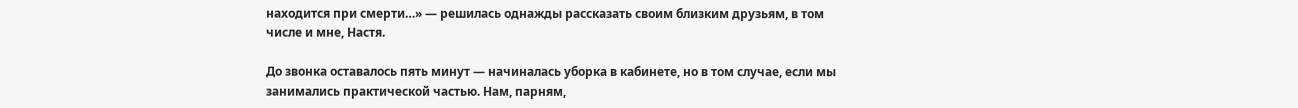находится при смерти…» — решилась однажды рассказать своим близким друзьям, в том числе и мне, Настя.

До звонка оставалось пять минут — начиналась уборка в кабинете, но в том случае, если мы занимались практической частью. Нам, парням,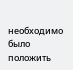необходимо было положить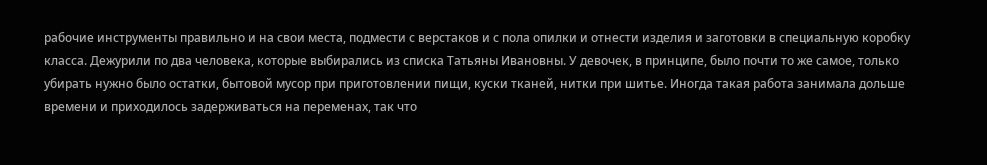рабочие инструменты правильно и на свои места, подмести с верстаков и с пола опилки и отнести изделия и заготовки в специальную коробку класса. Дежурили по два человека, которые выбирались из списка Татьяны Ивановны. У девочек, в принципе, было почти то же самое, только убирать нужно было остатки, бытовой мусор при приготовлении пищи, куски тканей, нитки при шитье. Иногда такая работа занимала дольше времени и приходилось задерживаться на переменах, так что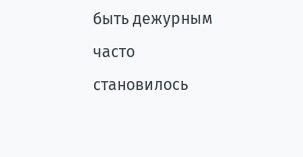быть дежурным часто становилось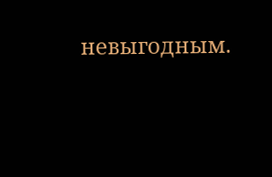невыгодным.